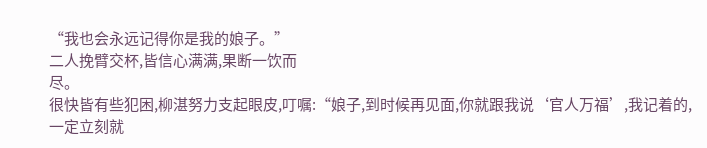“我也会永远记得你是我的娘子。”
二人挽臂交杯,皆信心满满,果断一饮而
尽。
很快皆有些犯困,柳湛努力支起眼皮,叮嘱:“娘子,到时候再见面,你就跟我说‘官人万福’,我记着的,一定立刻就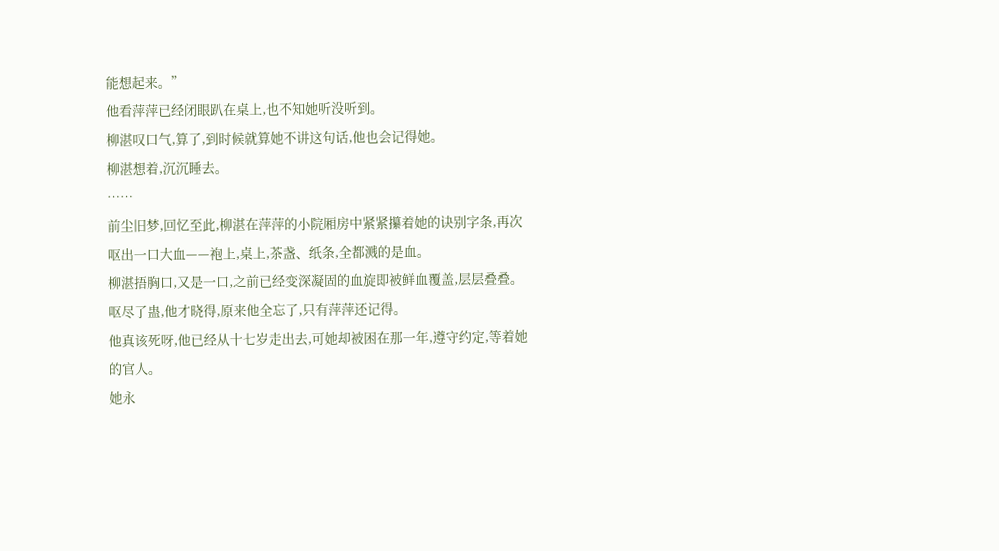能想起来。”
他看萍萍已经闭眼趴在桌上,也不知她听没听到。
柳湛叹口气,算了,到时候就算她不讲这句话,他也会记得她。
柳湛想着,沉沉睡去。
……
前尘旧梦,回忆至此,柳湛在萍萍的小院厢房中紧紧攥着她的诀别字条,再次呕出一口大血——袍上,桌上,茶盏、纸条,全都溅的是血。
柳湛捂胸口,又是一口,之前已经变深凝固的血旋即被鲜血覆盖,层层叠叠。
呕尽了蛊,他才晓得,原来他全忘了,只有萍萍还记得。
他真该死呀,他已经从十七岁走出去,可她却被困在那一年,遵守约定,等着她的官人。
她永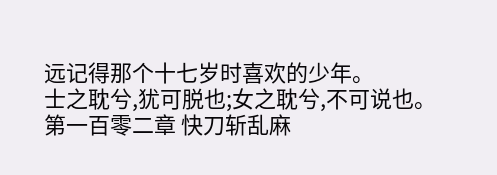远记得那个十七岁时喜欢的少年。
士之耽兮,犹可脱也;女之耽兮,不可说也。
第一百零二章 快刀斩乱麻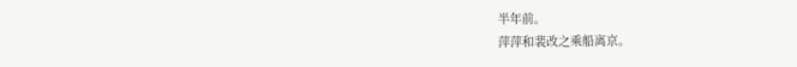半年前。
萍萍和裴改之乘船离京。